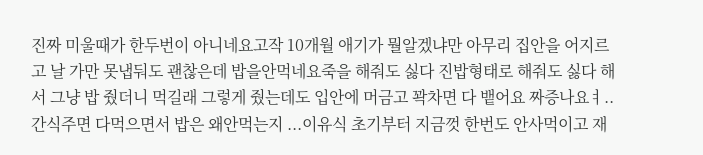진짜 미울때가 한두번이 아니네요고작 10개월 애기가 뭘알겠냐만 아무리 집안을 어지르고 날 가만 못냅둬도 괜찮은데 밥을안먹네요죽을 해줘도 싫다 진밥형태로 해줘도 싫다 해서 그냥 밥 줬더니 먹길래 그렇게 줬는데도 입안에 머금고 꽉차면 다 뱉어요 짜증나요ㅕ..
간식주면 다먹으면서 밥은 왜안먹는지 ...이유식 초기부터 지금껏 한번도 안사먹이고 재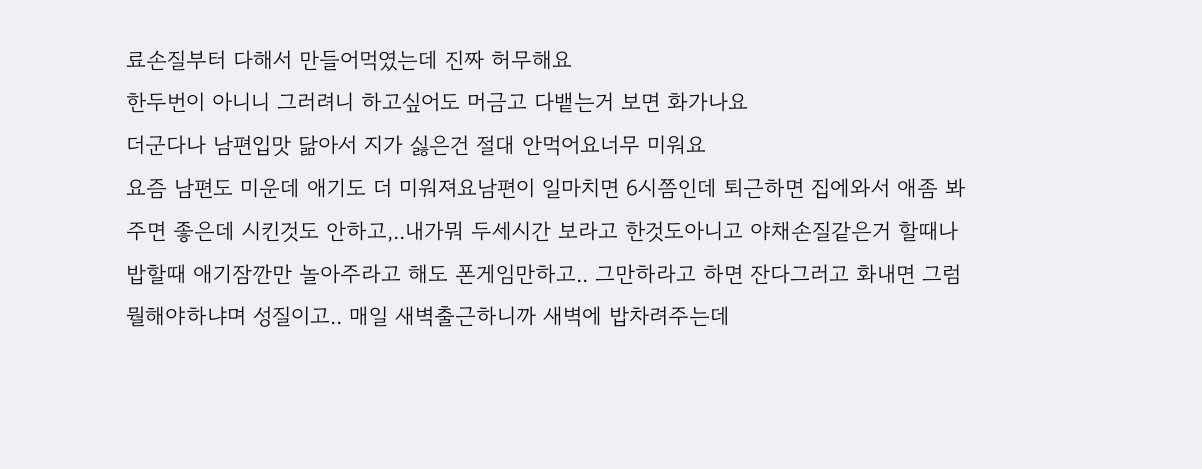료손질부터 다해서 만들어먹였는데 진짜 허무해요
한두번이 아니니 그러려니 하고싶어도 머금고 다뱉는거 보면 화가나요
더군다나 남편입맛 닮아서 지가 싫은건 절대 안먹어요너무 미워요
요즘 남편도 미운데 애기도 더 미워져요남편이 일마치면 6시쯤인데 퇴근하면 집에와서 애좀 봐주면 좋은데 시킨것도 안하고,..내가뭐 두세시간 보라고 한것도아니고 야채손질같은거 할때나 밥할때 애기잠깐만 놀아주라고 해도 폰게임만하고.. 그만하라고 하면 잔다그러고 화내면 그럼 뭘해야하냐며 성질이고.. 매일 새벽출근하니까 새벽에 밥차려주는데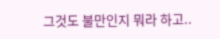그것도 불만인지 뭐라 하고..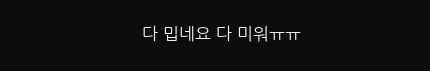다 밉네요 다 미워ㅠㅠ